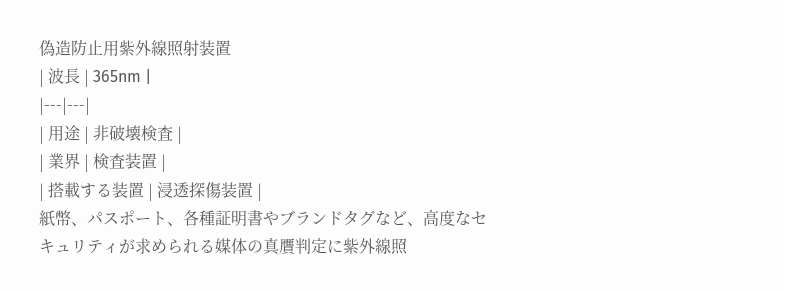偽造防止用紫外線照射装置
| 波長 | 365nm |
|---|---|
| 用途 | 非破壊検査 |
| 業界 | 検査装置 |
| 搭載する装置 | 浸透探傷装置 |
紙幣、パスポート、各種証明書やブランドタグなど、高度なセキュリティが求められる媒体の真贋判定に紫外線照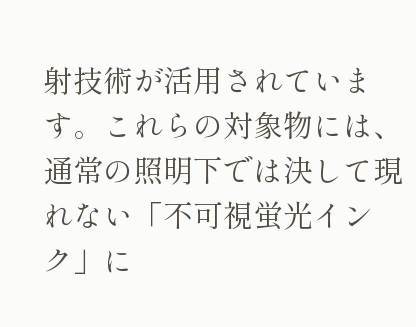射技術が活用されています。これらの対象物には、通常の照明下では決して現れない「不可視蛍光インク」に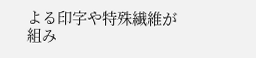よる印字や特殊繊維が組み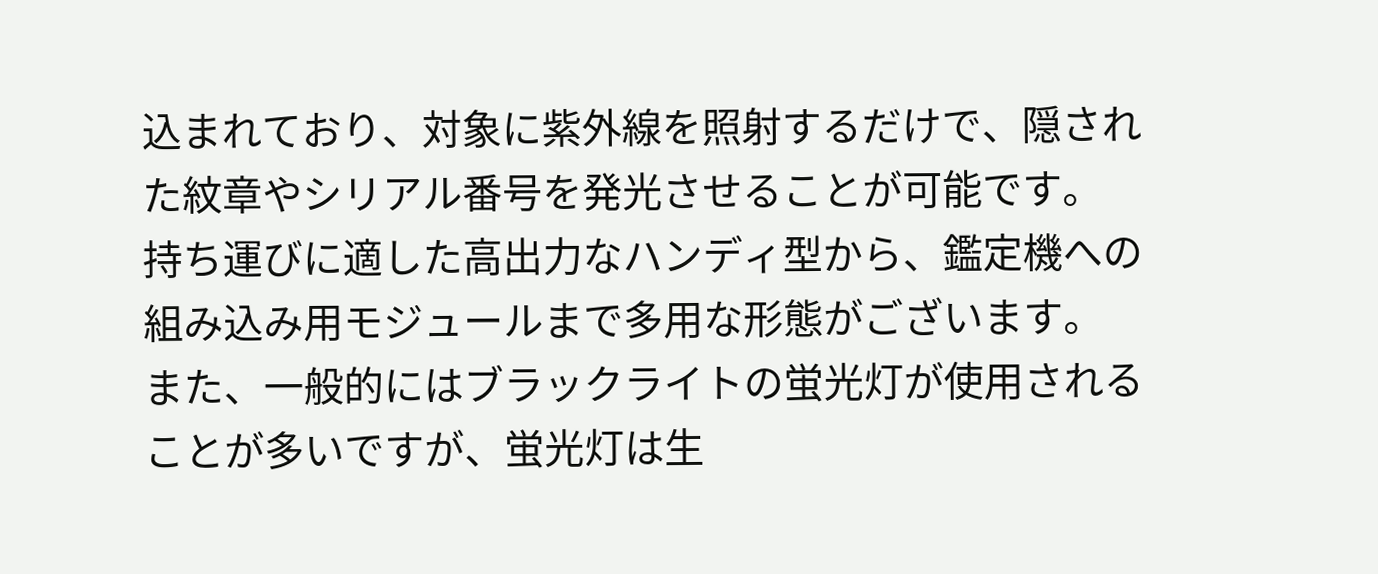込まれており、対象に紫外線を照射するだけで、隠された紋章やシリアル番号を発光させることが可能です。
持ち運びに適した高出力なハンディ型から、鑑定機への組み込み用モジュールまで多用な形態がございます。
また、一般的にはブラックライトの蛍光灯が使用されることが多いですが、蛍光灯は生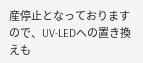産停止となっておりますので、UV-LEDへの置き換えも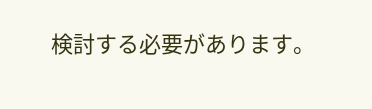検討する必要があります。